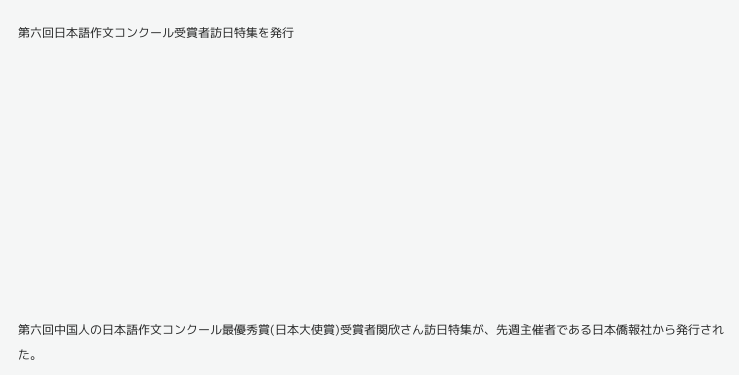第六回日本語作文コンクール受賞者訪日特集を発行











第六回中国人の日本語作文コンクール最優秀賞(日本大使賞)受賞者関欣さん訪日特集が、先週主催者である日本僑報社から発行された。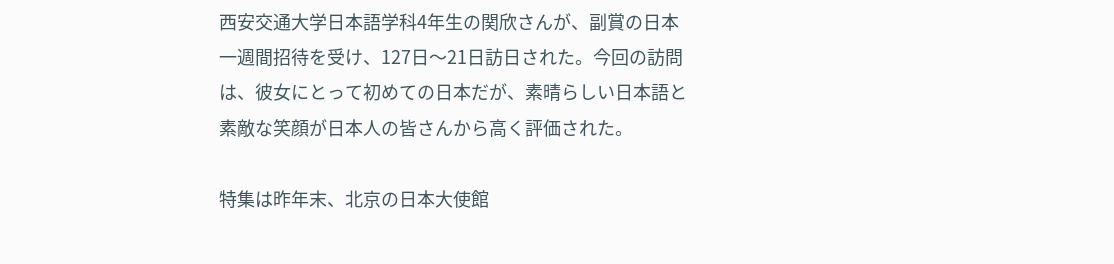西安交通大学日本語学科4年生の関欣さんが、副賞の日本一週間招待を受け、127日〜21日訪日された。今回の訪問は、彼女にとって初めての日本だが、素晴らしい日本語と素敵な笑顔が日本人の皆さんから高く評価された。

特集は昨年末、北京の日本大使館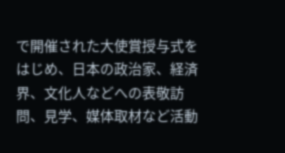で開催された大使賞授与式をはじめ、日本の政治家、経済界、文化人などへの表敬訪問、見学、媒体取材など活動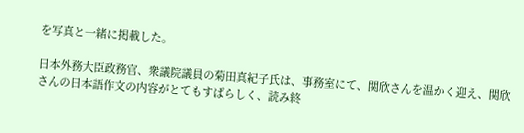を写真と一緒に掲載した。

日本外務大臣政務官、衆議院議員の菊田真紀子氏は、事務室にて、関欣さんを温かく迎え、関欣さんの日本語作文の内容がとてもすばらしく、読み終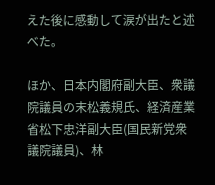えた後に感動して涙が出たと述べた。

ほか、日本内閣府副大臣、衆議院議員の末松義規氏、経済産業省松下忠洋副大臣(国民新党衆議院議員)、林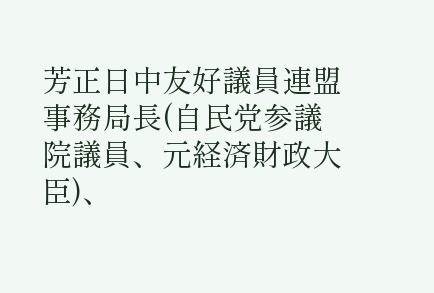芳正日中友好議員連盟事務局長(自民党参議院議員、元経済財政大臣)、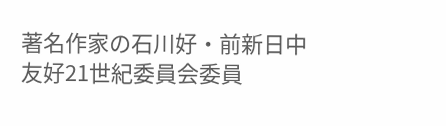著名作家の石川好・前新日中友好21世紀委員会委員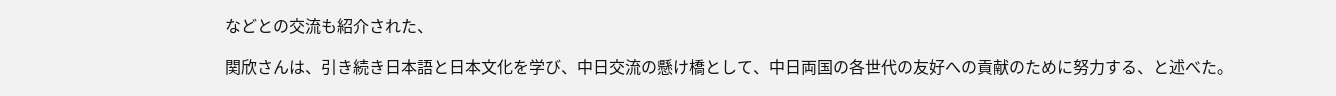などとの交流も紹介された、

関欣さんは、引き続き日本語と日本文化を学び、中日交流の懸け橋として、中日両国の各世代の友好への貢献のために努力する、と述べた。